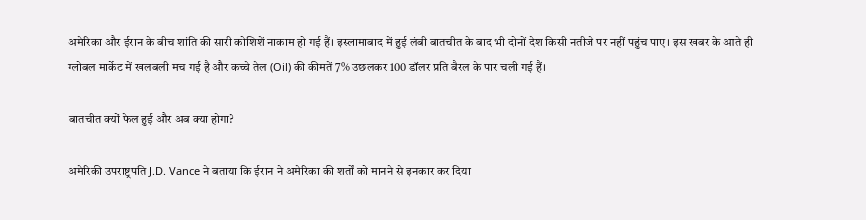अमेरिका और ईरान के बीच शांति की सारी कोशिशें नाकाम हो गई हैं। इस्लामाबाद में हुई लंबी बातचीत के बाद भी दोनों देश किसी नतीजे पर नहीं पहुंच पाए। इस खबर के आते ही ग्लोबल मार्केट में खलबली मच गई है और कच्चे तेल (Oil) की कीमतें 7% उछलकर 100 डॉलर प्रति बैरल के पार चली गई हैं।

बातचीत क्यों फेल हुई और अब क्या होगा?

अमेरिकी उपराष्ट्रपति J.D. Vance ने बताया कि ईरान ने अमेरिका की शर्तों को मानने से इनकार कर दिया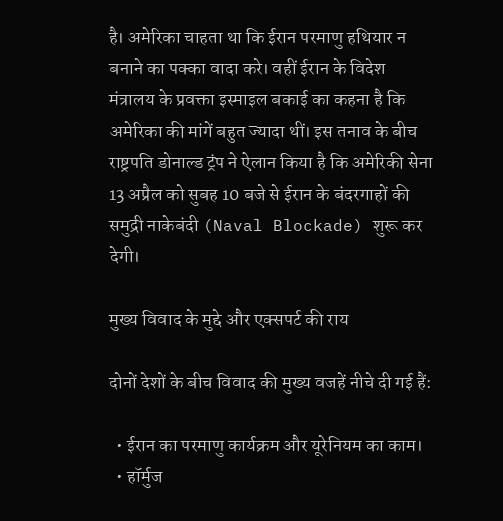है। अमेरिका चाहता था कि ईरान परमाणु हथियार न बनाने का पक्का वादा करे। वहीं ईरान के विदेश मंत्रालय के प्रवक्ता इस्माइल बकाई का कहना है कि अमेरिका की मांगें बहुत ज्यादा थीं। इस तनाव के बीच राष्ट्रपति डोनाल्ड ट्रंप ने ऐलान किया है कि अमेरिकी सेना 13 अप्रैल को सुबह 10 बजे से ईरान के बंदरगाहों की समुद्री नाकेबंदी (Naval Blockade) शुरू कर देगी।

मुख्य विवाद के मुद्दे और एक्सपर्ट की राय

दोनों देशों के बीच विवाद की मुख्य वजहें नीचे दी गई हैं:

  • ईरान का परमाणु कार्यक्रम और यूरेनियम का काम।
  • हॉर्मुज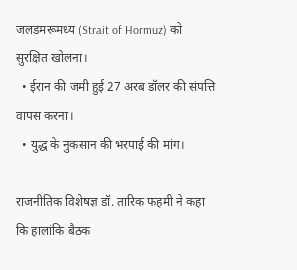जलडमरूमध्य (Strait of Hormuz) को सुरक्षित खोलना।
  • ईरान की जमी हुई 27 अरब डॉलर की संपत्ति वापस करना।
  • युद्ध के नुकसान की भरपाई की मांग।

राजनीतिक विशेषज्ञ डॉ. तारिक फहमी ने कहा कि हालांकि बैठक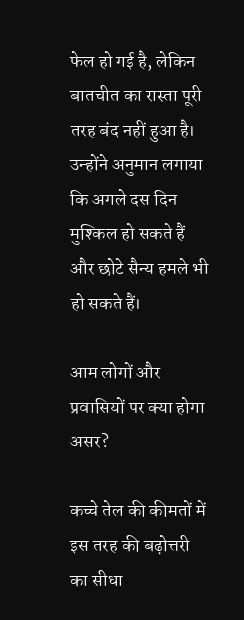फेल हो गई है, लेकिन बातचीत का रास्ता पूरी तरह बंद नहीं हुआ है। उन्होंने अनुमान लगाया कि अगले दस दिन मुश्किल हो सकते हैं और छोटे सैन्य हमले भी हो सकते हैं।

आम लोगों और प्रवासियों पर क्या होगा असर?

कच्चे तेल की कीमतों में इस तरह की बढ़ोत्तरी का सीधा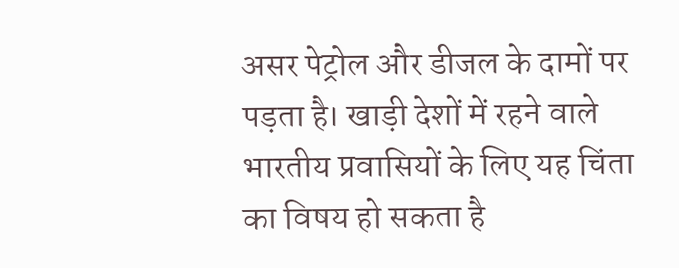असर पेट्रोल और डीजल के दामों पर पड़ता है। खाड़ी देशों में रहने वाले भारतीय प्रवासियों के लिए यह चिंता का विषय हो सकता है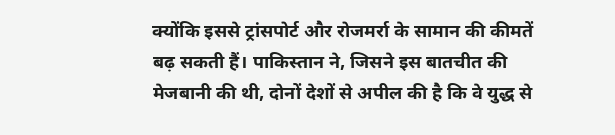क्योंकि इससे ट्रांसपोर्ट और रोजमर्रा के सामान की कीमतें बढ़ सकती हैं। पाकिस्तान ने, जिसने इस बातचीत की मेजबानी की थी, दोनों देशों से अपील की है कि वे युद्ध से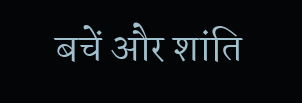बचें और शांति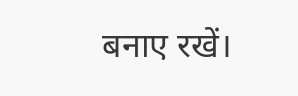बनाए रखें।